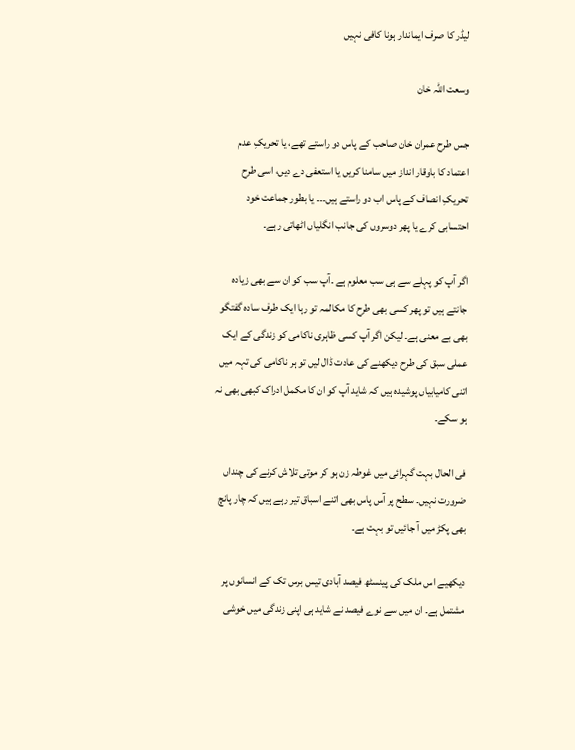لیڈر کا صرف ایماندار ہونا کافی نہیں

وسعت اللہ خان

جس طرح عمران خان صاحب کے پاس دو راستے تھے، یا تحریکِ عدم اعتماد کا باوقار انداز میں سامنا کریں یا استعفی دے دیں، اسی طرح تحریکِ انصاف کے پاس اب دو راستے ہیں۔۔۔ یا بطور جماعت خود احتسابی کرے یا پھر دوسروں کی جانب انگلیاں اٹھاتی رہے۔

اگر آپ کو پہلے سے ہی سب معلوم ہے ۔آپ سب کو ان سے بھی زیادہ جانتے ہیں تو پھر کسی بھی طرح کا مکالمہ تو رہا ایک طرف سادہ گفتگو بھی بے معنی ہے۔ لیکن اگر آپ کسی ظاہری ناکامی کو زندگی کے ایک عملی سبق کی طرح دیکھنے کی عادت ڈال لیں تو ہر ناکامی کی تہہ میں اتنی کامیابیاں پوشیدہ ہیں کہ شاید آپ کو ان کا مکمل ادراک کبھی بھی نہ ہو سکے۔

فی الحال بہت گہرائی میں غوطہ زن ہو کر موتی تلاش کرنے کی چنداں ضرورت نہیں۔ سطح پر آس پاس بھی اتنے اسباق تیر رہے ہیں کہ چار پانچ بھی پکڑ میں آ جائیں تو بہت ہے۔

دیکھیے اس ملک کی پینسٹھ فیصد آبادی تیس برس تک کے انسانوں پر مشتمل ہے۔ ان میں سے نوے فیصد نے شاید ہی اپنی زندگی میں خوشی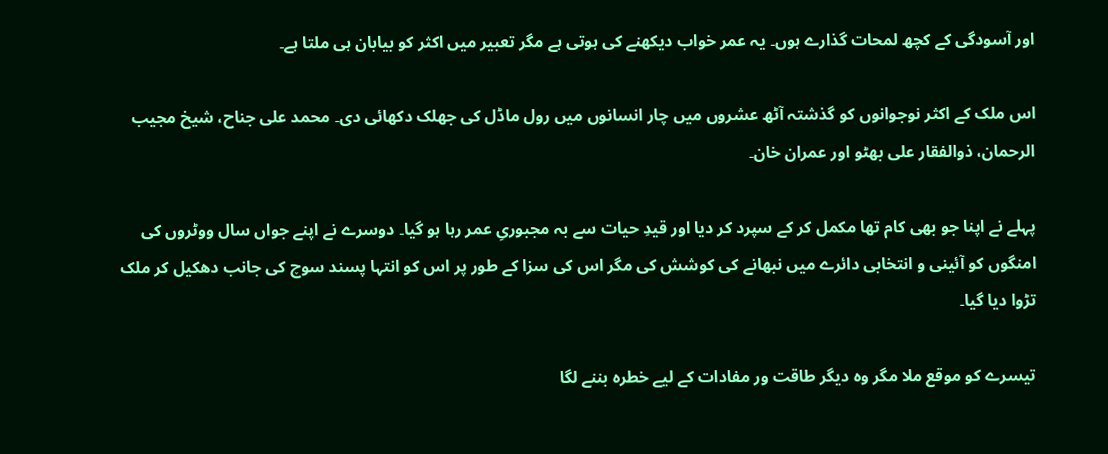اور آسودگی کے کچھ لمحات گذارے ہوں۔ یہ عمر خواب دیکھنے کی ہوتی ہے مگر تعبیر میں اکثر کو بیابان ہی ملتا ہے۔

اس ملک کے اکثر نوجوانوں کو گذشتہ آٹھ عشروں میں چار انسانوں میں رول ماڈل کی جھلک دکھائی دی۔ محمد علی جناح، شیخ مجیب الرحمان، ذوالفقار علی بھٹو اور عمران خان۔

پہلے نے اپنا جو بھی کام تھا مکمل کر کے سپرد کر دیا اور قیدِ حیات سے بہ مجبوریِ عمر رہا ہو گیا۔ دوسرے نے اپنے جواں سال ووٹروں کی امنگوں کو آئینی و انتخابی دائرے میں نبھانے کی کوشش کی مگر اس کی سزا کے طور پر اس کو انتہا پسند سوچ کی جانب دھکیل کر ملک تڑوا دیا گیا۔

تیسرے کو موقع ملا مگر وہ دیگر طاقت ور مفادات کے لیے خطرہ بننے لگا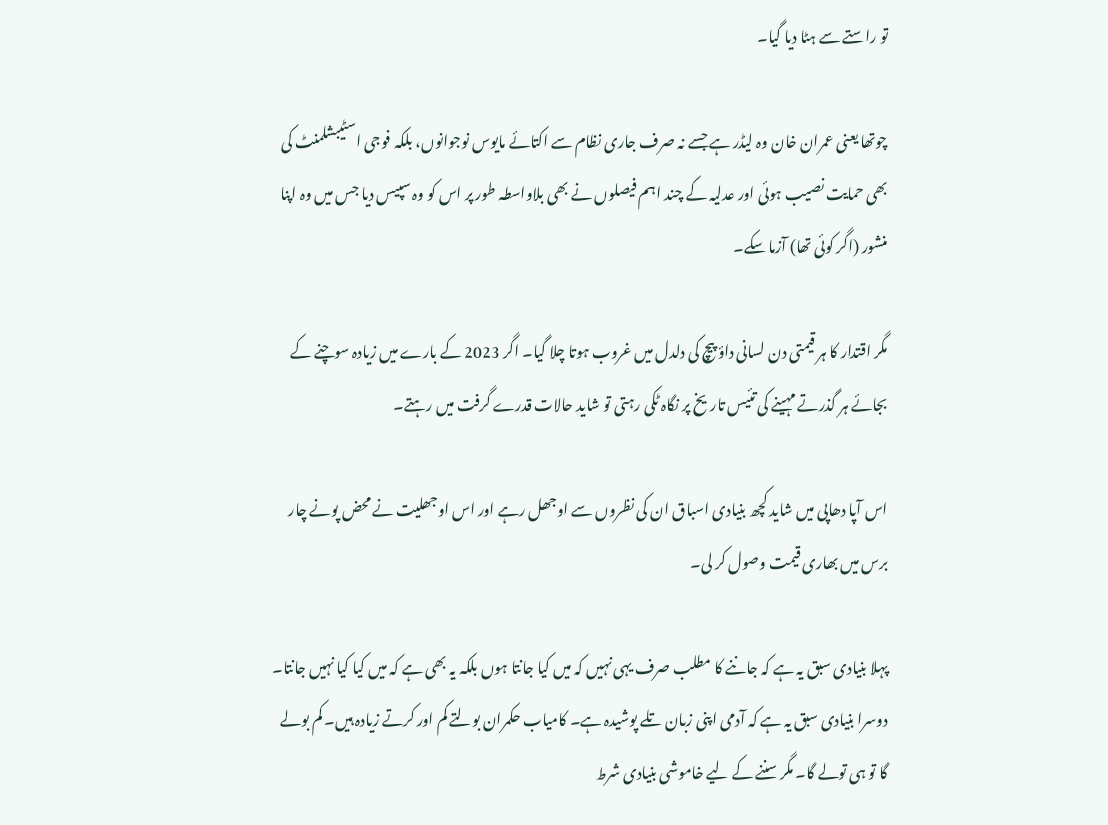تو راستے سے ہٹا دیا گیا۔

چوتھا یعنی عمران خان وہ لیڈر ہے جسے نہ صرف جاری نظام سے اکتائے مایوس نوجوانوں، بلکہ فوجی اسٹیبشلمنٹ کی بھی حمایت نصیب ہوئی اور عدلیہ کے چند اہم فیصلوں نے بھی بلاواسطہ طور پر اس کو وہ سپیس دیا جس میں وہ اپنا منشور (اگر کوئی تھا) آزما سکے۔

مگر اقتدار کا ہر قیمتی دن لسانی داؤ پیچ کی دلدل میں غروب ہوتا چلا گیا۔ اگر 2023 کے بارے میں زیادہ سوچنے کے بجائے ہر گذرتے مہینے کی تئیس تاریخ پر نگاہ ٹکی رہتی تو شاید حالات قدرے گرفت میں رہتے۔

اس آپا دھاپی میں شاید کچھ بنیادی اسباق ان کی نظروں سے اوجھل رہے اور اس اوجھلیت نے محض پونے چار برس میں بھاری قیمت وصول کر لی۔

پہلا بنیادی سبق یہ ہے کہ جاننے کا مطلب صرف یہی نہیں کہ میں کیا جانتا ہوں بلکہ یہ بھی ہے کہ میں کیا کیا نہیں جانتا۔ دوسرا بنیادی سبق یہ ہے کہ آدمی اپنی زبان تلے پوشیدہ ہے۔ کامیاب حکمران بولتے کم اور کرتے زیادہ ہیں۔ کم بولے گا تو ہی تولے گا۔ مگر سننے کے لیے خاموشی بنیادی شرط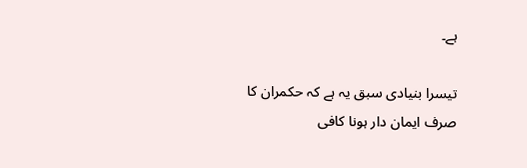ہے۔

تیسرا بنیادی سبق یہ ہے کہ حکمران کا صرف ایمان دار ہونا کافی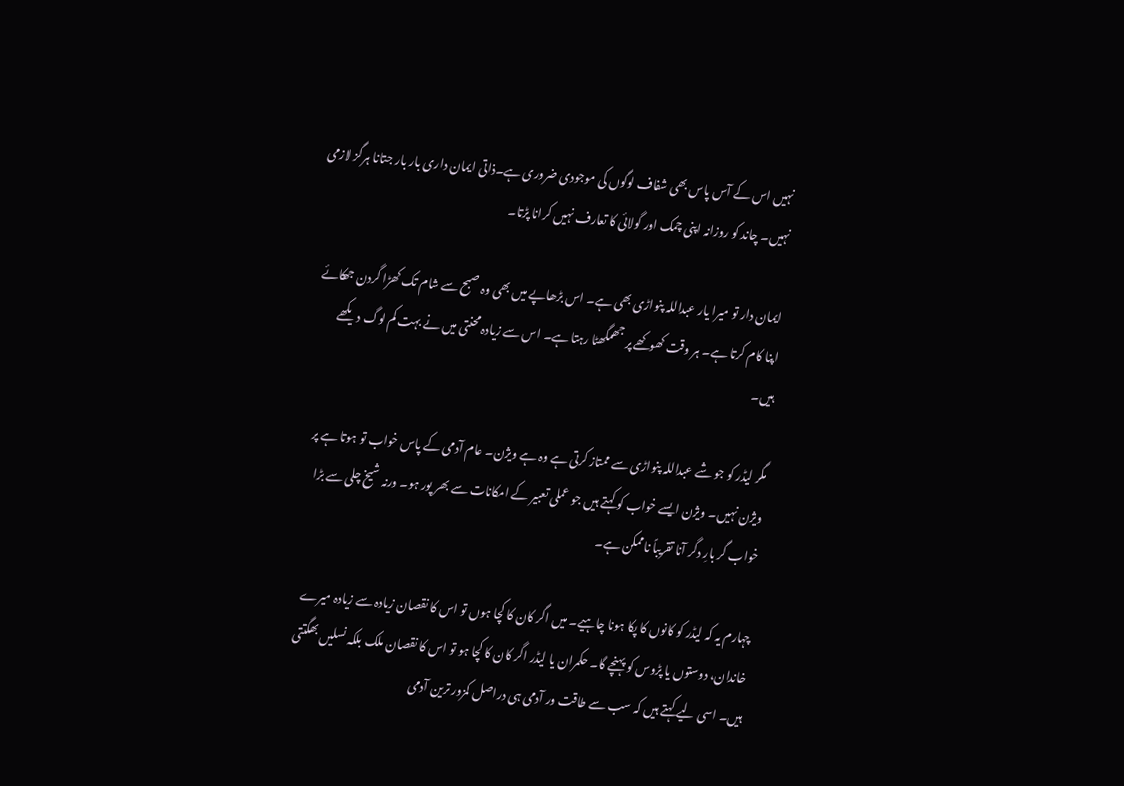نہیں اس کے آس پاس بھی شفاف لوگوں کی موجودی ضروری ہے۔ذاتی ایمان داری بار بار جتانا ہرگز لازمی نہیں۔ چاند کو روزانہ اپنی چمک اور گولائی کا تعارف نہیں کرانا پڑتا۔

ایمان دار تو میرا یار عبداللہ پنواڑی بھی ہے۔ اس بڑھاپے میں بھی وہ صبح سے شام تک کھڑا گردن جھکائے اپنا کام کرتا ہے۔ ہر وقت کھوکھے پر جھمگھٹا رہتا ہے۔ اس سے زیادہ محنتی میں نے بہت کم لوگ دیکھے ہیں۔

مگر لیڈر کو جو شے عبداللہ پنواڑی سے ممتاز کرتی ہے وہ ہے ویژن۔ عام آدمی کے پاس خواب تو ہوتا ہے پر ویژن نہیں۔ ویژن ایسے خواب کو کہتے ہیں جو عملی تعبیر کے امکانات سے بھر پور ہو۔ ورنہ شیخ چلی سے بڑا خواب گر بارِ دگر آنا تقریباً ناممکن ہے۔

چہارم یہ کہ لیڈر کو کانوں کا پکا ہونا چاہیے۔ میں اگر کان کا کچا ہوں تو اس کا نقصان زیادہ سے زیادہ میرے خاندان، دوستوں یا پڑوس کو پہنچے گا۔ حکمران یا لیڈر اگر کان کا کچا ہو تو اس کا نقصان ملک بلکہ نسلیں بھگتتی ہیں۔ اسی لیے کہتے ہیں کہ سب سے طاقت ور آدمی ہی دراصل کمزور ترین آدمی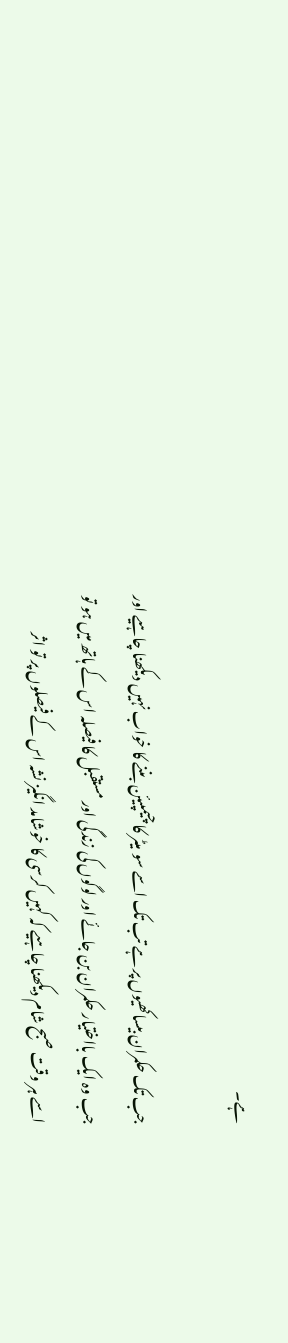ہے۔

جب تک حکمران بیساکھیوں پر ہے تب تک اسے سو میٹر کا چیمپیئن بننے کا خواب نہیں دیکھنا چاہیے اور جب وہ ایک بااختیار حکمران بن جائے اور لوگوں کی زندگی اور مستقبل کا فیصلہ اس کے ہاتھ میں ہو تو اسے ہر وقت صبح شام دیکھنا چاہیے کہ کہیں کرسی کا خوشامد انگیز نشہ اس کے فیصلوں پر تو اثر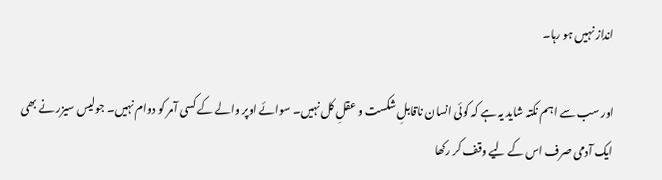انداز نہیں ہو رہا۔

اور سب سے اہم نکتہ شاید یہ ہے کہ کوئی انسان ناقابلِ شکست و عقلِ کل نہیں۔ سوائے اوپر والے کے کسی آمر کو دوام نہیں۔ جولیس سیزر نے بھی ایک آدمی صرف اس کے لیے وقف کر رکھا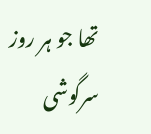تھا جو ہر روز سرگوشی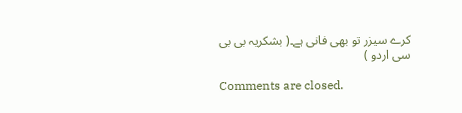کرے سیزر تو بھی فانی ہے۔( بشکریہ بی بی سی اردو )

Comments are closed.